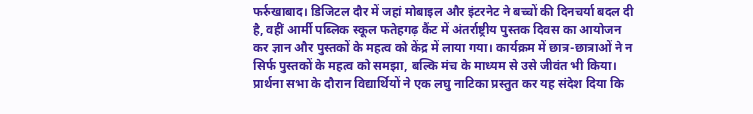फर्रुखाबाद। डिजिटल दौर में जहां मोबाइल और इंटरनेट ने बच्चों की दिनचर्या बदल दी है, वहीं आर्मी पब्लिक स्कूल फतेहगढ़ कैंट में अंतर्राष्ट्रीय पुस्तक दिवस का आयोजन कर ज्ञान और पुस्तकों के महत्व को केंद्र में लाया गया। कार्यक्रम में छात्र-छात्राओं ने न सिर्फ पुस्तकों के महत्व को समझा, बल्कि मंच के माध्यम से उसे जीवंत भी किया।
प्रार्थना सभा के दौरान विद्यार्थियों ने एक लघु नाटिका प्रस्तुत कर यह संदेश दिया कि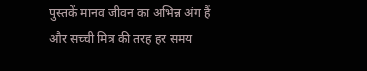पुस्तकें मानव जीवन का अभिन्न अंग हैं और सच्ची मित्र की तरह हर समय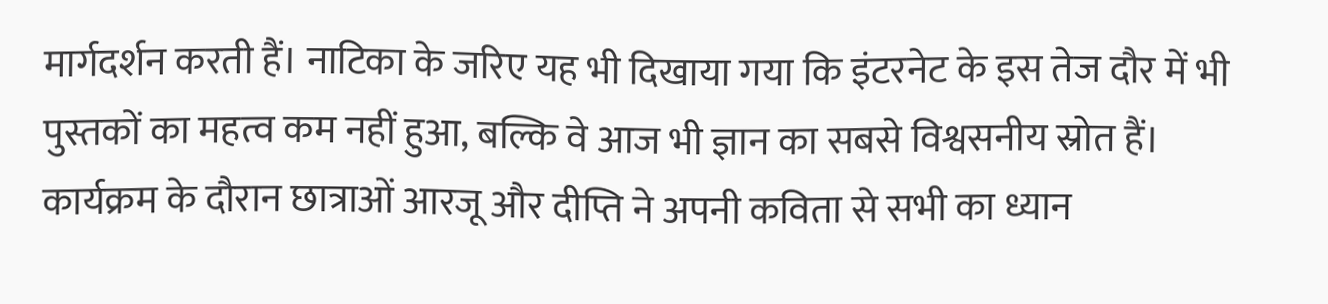मार्गदर्शन करती हैं। नाटिका के जरिए यह भी दिखाया गया कि इंटरनेट के इस तेज दौर में भी पुस्तकों का महत्व कम नहीं हुआ, बल्कि वे आज भी ज्ञान का सबसे विश्वसनीय स्रोत हैं।
कार्यक्रम के दौरान छात्राओं आरजू और दीप्ति ने अपनी कविता से सभी का ध्यान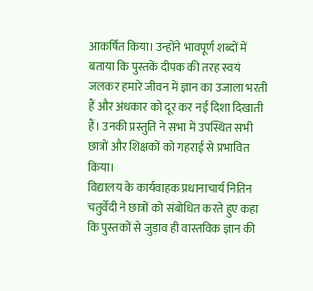आकर्षित किया। उन्होंने भावपूर्ण शब्दों में बताया कि पुस्तकें दीपक की तरह स्वयं जलकर हमारे जीवन में ज्ञान का उजाला भरती हैं और अंधकार को दूर कर नई दिशा दिखाती हैं। उनकी प्रस्तुति ने सभा में उपस्थित सभी छात्रों और शिक्षकों को गहराई से प्रभावित किया।
विद्यालय के कार्यवाहक प्रधानाचार्य नितिन चतुर्वेदी ने छात्रों को संबोधित करते हुए कहा कि पुस्तकों से जुड़ाव ही वास्तविक ज्ञान की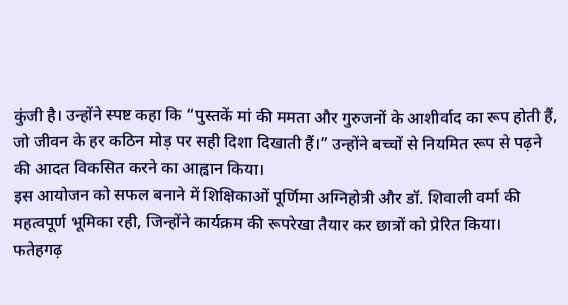कुंजी है। उन्होंने स्पष्ट कहा कि “पुस्तकें मां की ममता और गुरुजनों के आशीर्वाद का रूप होती हैं, जो जीवन के हर कठिन मोड़ पर सही दिशा दिखाती हैं।” उन्होंने बच्चों से नियमित रूप से पढ़ने की आदत विकसित करने का आह्वान किया।
इस आयोजन को सफल बनाने में शिक्षिकाओं पूर्णिमा अग्निहोत्री और डॉ. शिवाली वर्मा की महत्वपूर्ण भूमिका रही, जिन्होंने कार्यक्रम की रूपरेखा तैयार कर छात्रों को प्रेरित किया।
फतेहगढ़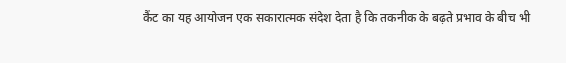कैंट का यह आयोजन एक सकारात्मक संदेश देता है कि तकनीक के बढ़ते प्रभाव के बीच भी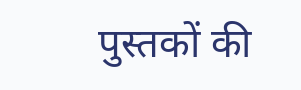पुस्तकों की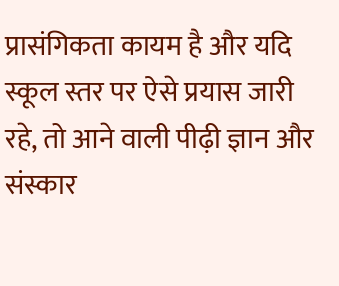प्रासंगिकता कायम है और यदि स्कूल स्तर पर ऐसे प्रयास जारी रहे, तो आने वाली पीढ़ी ज्ञान और संस्कार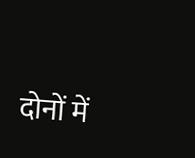दोनों में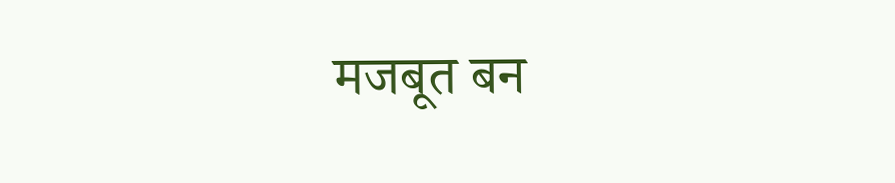मजबूत बन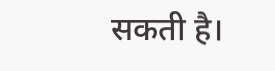सकती है।